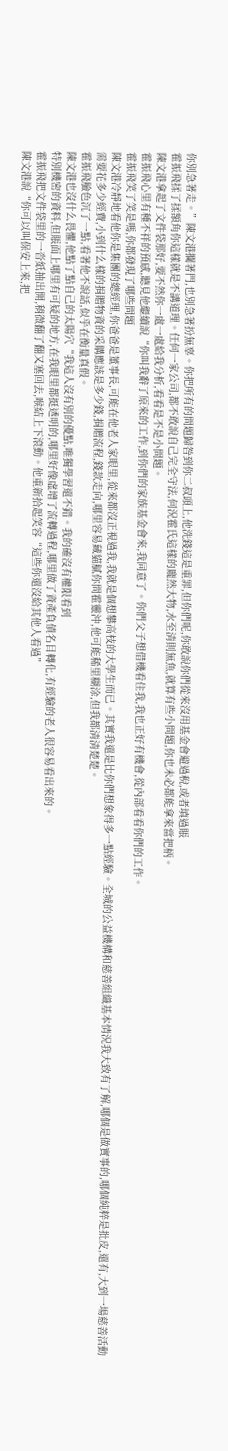你別急著走。”陳文港攔著門,也別急著扮無辜。你把所有的問題歸咎到你二叔頭上,他洗錢這是重罪,但你們呢,你敢說你們從來沒用基金會避過稅,或者填過賬
霍振飛揉了揉額角你這樣就是不講道理。任何一家公司,都不敢說自己完全守法,何況霍氏這樣的龐然大物,水至清則無魚,就算有些小問題,你也未必都能拿來當把柄。
陳文港拿起了文件袋那好,要不然你一處一處給我分析,看看是不是小問題。
霍振飛心里有種不祥的預感,聽見他繼續說“你叫我辭了原來的工作,到你們的家族基金會來,我同意了。你們父子想借機看住我,我也正好有機會,從內部看看你們的工作。
霍振飛笑了笑是嗎,你都發現了哪些問題
陳文港冷靜地看他你是集團的總經理,你爸爸是董事長,可能在他老人家眼里,從來都沒正視過我,我就是個想攀高枝的大學生而已。其實我還是比你們想象得多一點經驗。全城的公益機構和慈善組織基本情況我大致有了解,哪個是做實事的,哪個純粹是批皮,還有,大到一場慈善活動需要花多少經費,小到什么樣的捐贈物資的采購應該是多少錢,捐贈流程,錢款走向,哪里容易藏貓膩你問霍靈沖,他可能稀里糊涂,但我都清清楚楚。
霍振飛臉色沉了一點,看著他不說話,似乎在衡量真假。
陳文港也沒什么畏懼,他點了點自己的太陽穴“我這人沒有別的優點,唯獨學習還不錯。我的確沒有權限看到
特別機密的資料,但賬面上哪里有可疑的地方,在我眼里都挺透明的,哪里好像虛增了流轉過程,哪里做了資產負債名目轉化,有經驗的老人很容易看出來的。
霍振飛把文件袋里的一沓紙抽出開,稍微翻了翻又塞回去,喉結上下滾動。他重新拾起笑容“這些你還沒給其他人看過”
陳文港說“你可以叫保安上來,把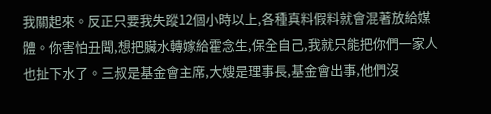我關起來。反正只要我失蹤12個小時以上,各種真料假料就會混著放給媒體。你害怕丑聞,想把臟水轉嫁給霍念生,保全自己,我就只能把你們一家人也扯下水了。三叔是基金會主席,大嫂是理事長,基金會出事,他們沒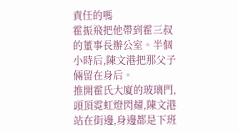責任的嗎
霍振飛把他帶到霍三叔的董事長辦公室。半個小時后,陳文港把那父子倆留在身后。
推開霍氏大廈的玻璃門,頭頂霓虹燈閃耀,陳文港站在街邊,身邊都是下班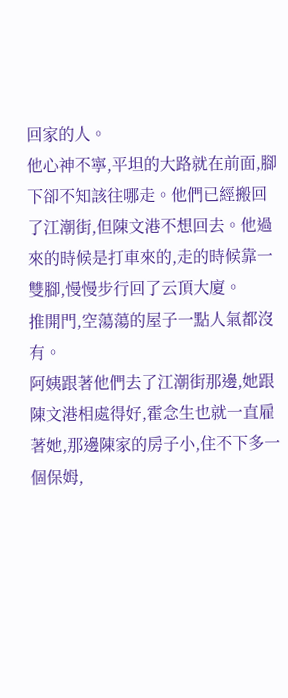回家的人。
他心神不寧,平坦的大路就在前面,腳下卻不知該往哪走。他們已經搬回了江潮街,但陳文港不想回去。他過來的時候是打車來的,走的時候靠一雙腳,慢慢步行回了云頂大廈。
推開門,空蕩蕩的屋子一點人氣都沒有。
阿姨跟著他們去了江潮街那邊,她跟陳文港相處得好,霍念生也就一直雇著她,那邊陳家的房子小,住不下多一個保姆,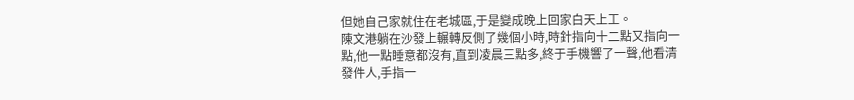但她自己家就住在老城區,于是變成晚上回家白天上工。
陳文港躺在沙發上輾轉反側了幾個小時,時針指向十二點又指向一點,他一點睡意都沒有,直到凌晨三點多,終于手機響了一聲,他看清發件人,手指一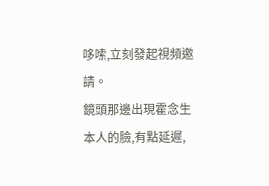哆嗦,立刻發起視頻邀請。
鏡頭那邊出現霍念生本人的臉,有點延遲,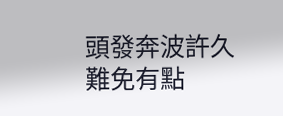頭發奔波許久難免有點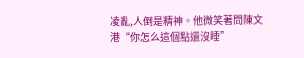凌亂,人倒是精神。他微笑著問陳文港“你怎么這個點還沒睡”